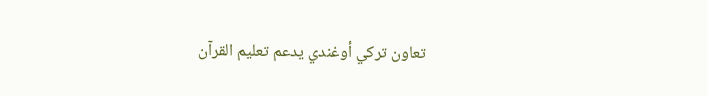تعاون تركي أوغندي يدعم تعليم القرآن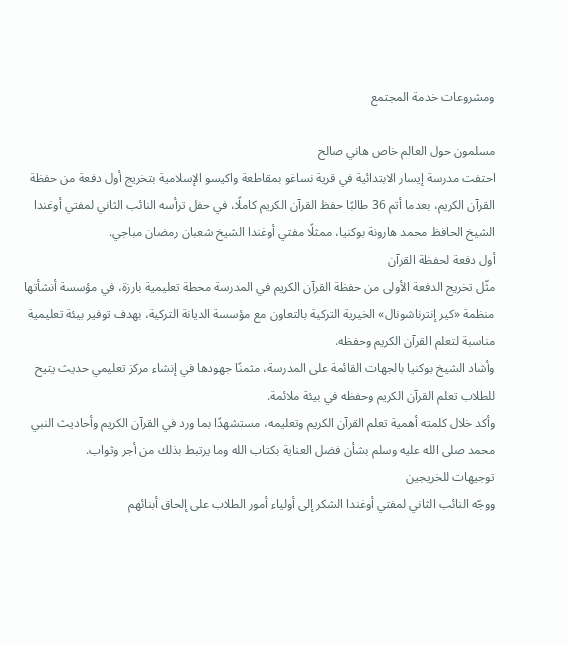ومشروعات خدمة المجتمع

مسلمون حول العالم خاص هاني صالح
احتفت مدرسة إيسار الابتدائية في قرية نساغو بمقاطعة واكيسو الإسلامية بتخريج أول دفعة من حفظة القرآن الكريم، بعدما أتم 36 طالبًا حفظ القرآن الكريم كاملًا، في حفل ترأسه النائب الثاني لمفتي أوغندا الشيخ الحافظ محمد هارونة بوكنيا، ممثلًا مفتي أوغندا الشيخ شعبان رمضان مباجي.
أول دفعة لحفظة القرآن
مثّل تخريج الدفعة الأولى من حفظة القرآن الكريم في المدرسة محطة تعليمية بارزة، في مؤسسة أنشأتها منظمة «كير إنترناشونال» الخيرية التركية بالتعاون مع مؤسسة الديانة التركية، بهدف توفير بيئة تعليمية مناسبة لتعلم القرآن الكريم وحفظه.
وأشاد الشيخ بوكنيا بالجهات القائمة على المدرسة، مثمنًا جهودها في إنشاء مركز تعليمي حديث يتيح للطلاب تعلم القرآن الكريم وحفظه في بيئة ملائمة.
وأكد خلال كلمته أهمية تعلم القرآن الكريم وتعليمه، مستشهدًا بما ورد في القرآن الكريم وأحاديث النبي محمد صلى الله عليه وسلم بشأن فضل العناية بكتاب الله وما يرتبط بذلك من أجر وثواب.
توجيهات للخريجين
ووجّه النائب الثاني لمفتي أوغندا الشكر إلى أولياء أمور الطلاب على إلحاق أبنائهم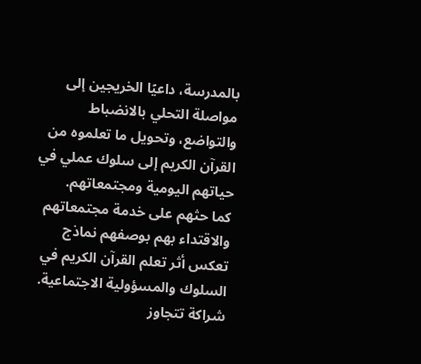بالمدرسة، داعيًا الخريجين إلى مواصلة التحلي بالانضباط والتواضع، وتحويل ما تعلموه من القرآن الكريم إلى سلوك عملي في حياتهم اليومية ومجتمعاتهم.
كما حثهم على خدمة مجتمعاتهم والاقتداء بهم بوصفهم نماذج تعكس أثر تعلم القرآن الكريم في السلوك والمسؤولية الاجتماعية.
شراكة تتجاوز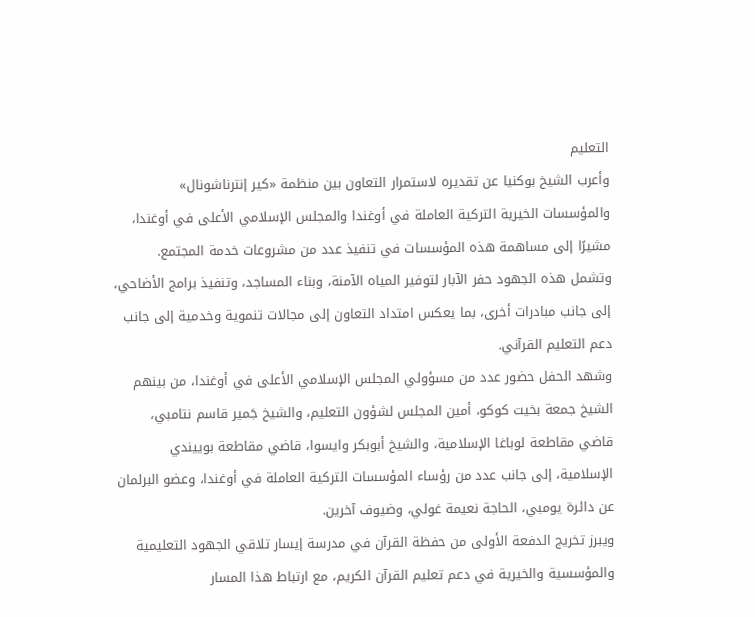التعليم
وأعرب الشيخ بوكنيا عن تقديره لاستمرار التعاون بين منظمة «كير إنترناشونال» والمؤسسات الخيرية التركية العاملة في أوغندا والمجلس الإسلامي الأعلى في أوغندا، مشيرًا إلى مساهمة هذه المؤسسات في تنفيذ عدد من مشروعات خدمة المجتمع.
وتشمل هذه الجهود حفر الآبار لتوفير المياه الآمنة، وبناء المساجد، وتنفيذ برامج الأضاحي، إلى جانب مبادرات أخرى، بما يعكس امتداد التعاون إلى مجالات تنموية وخدمية إلى جانب دعم التعليم القرآني.
وشهد الحفل حضور عدد من مسؤولي المجلس الإسلامي الأعلى في أوغندا، من بينهم الشيخ جمعة بخيت كوكو، أمين المجلس لشؤون التعليم، والشيخ جَمير قاسم نتامبي، قاضي مقاطعة لوباغا الإسلامية، والشيخ أبوبكر وايسوا، قاضي مقاطعة بوييندي الإسلامية، إلى جانب عدد من رؤساء المؤسسات التركية العاملة في أوغندا، وعضو البرلمان عن دائرة يومبي، الحاجة نعيمة غولي، وضيوف آخرين.
ويبرز تخريج الدفعة الأولى من حفظة القرآن في مدرسة إيسار تلاقي الجهود التعليمية والمؤسسية والخيرية في دعم تعليم القرآن الكريم، مع ارتباط هذا المسار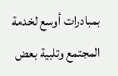بمبادرات أوسع لخدمة المجتمع وتلبية بعض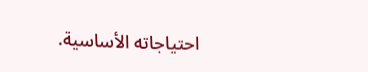احتياجاته الأساسية.